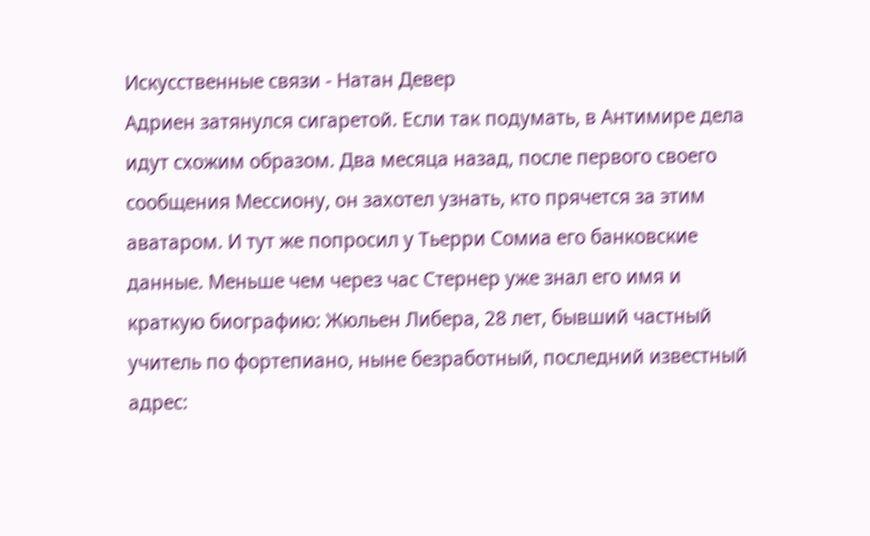Искусственные связи - Натан Девер
Адриен затянулся сигаретой. Если так подумать, в Антимире дела идут схожим образом. Два месяца назад, после первого своего сообщения Мессиону, он захотел узнать, кто прячется за этим аватаром. И тут же попросил у Тьерри Сомиа его банковские данные. Меньше чем через час Стернер уже знал его имя и краткую биографию: Жюльен Либера, 28 лет, бывший частный учитель по фортепиано, ныне безработный, последний известный адрес: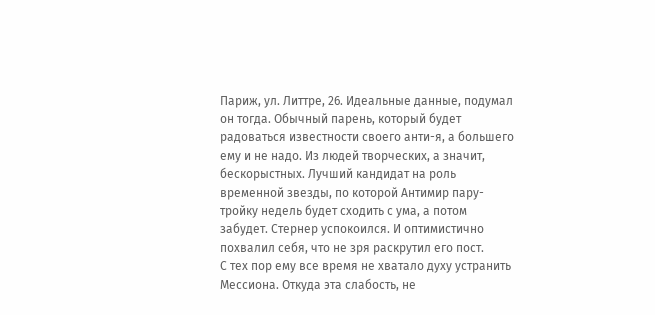Париж, ул. Литтре, 26. Идеальные данные, подумал он тогда. Обычный парень, который будет радоваться известности своего анти-я, а большего ему и не надо. Из людей творческих, а значит, бескорыстных. Лучший кандидат на роль временной звезды, по которой Антимир пару-тройку недель будет сходить с ума, а потом забудет. Стернер успокоился. И оптимистично похвалил себя, что не зря раскрутил его пост.
С тех пор ему все время не хватало духу устранить Мессиона. Откуда эта слабость, не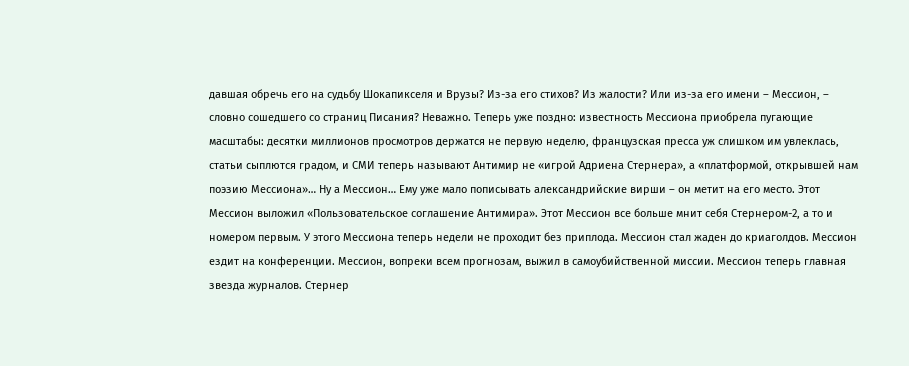давшая обречь его на судьбу Шокапикселя и Врузы? Из-за его стихов? Из жалости? Или из-за его имени – Мессион, – словно сошедшего со страниц Писания? Неважно. Теперь уже поздно: известность Мессиона приобрела пугающие масштабы: десятки миллионов просмотров держатся не первую неделю, французская пресса уж слишком им увлеклась, статьи сыплются градом, и СМИ теперь называют Антимир не «игрой Адриена Стернера», а «платформой, открывшей нам поэзию Мессиона»… Ну а Мессион… Ему уже мало пописывать александрийские вирши – он метит на его место. Этот Мессион выложил «Пользовательское соглашение Антимира». Этот Мессион все больше мнит себя Стернером-2, а то и номером первым. У этого Мессиона теперь недели не проходит без приплода. Мессион стал жаден до криаголдов. Мессион ездит на конференции. Мессион, вопреки всем прогнозам, выжил в самоубийственной миссии. Мессион теперь главная звезда журналов. Стернер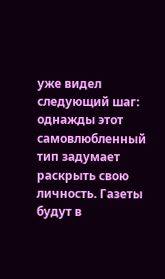уже видел следующий шаг: однажды этот самовлюбленный тип задумает раскрыть свою личность. Газеты будут в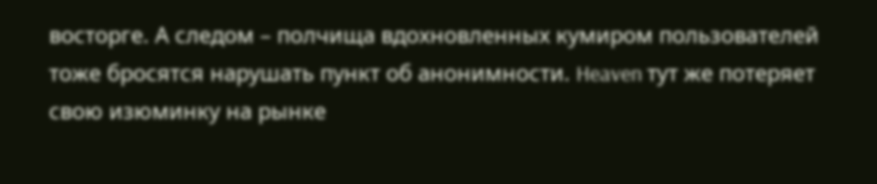восторге. А следом – полчища вдохновленных кумиром пользователей тоже бросятся нарушать пункт об анонимности. Heaven тут же потеряет свою изюминку на рынке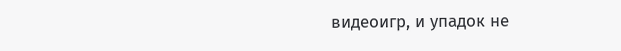видеоигр, и упадок не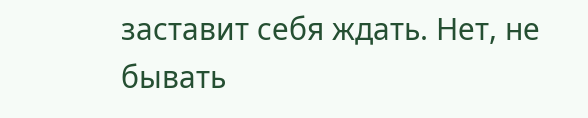заставит себя ждать. Нет, не бывать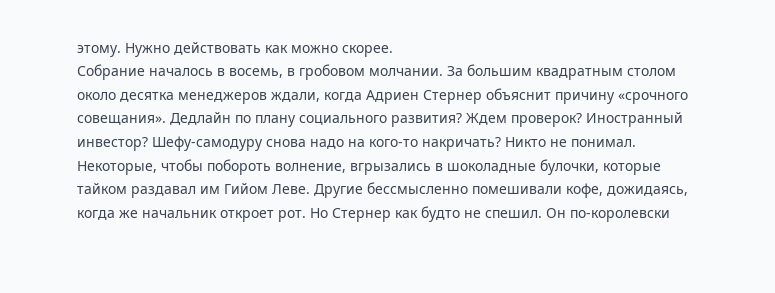этому. Нужно действовать как можно скорее.
Собрание началось в восемь, в гробовом молчании. За большим квадратным столом около десятка менеджеров ждали, когда Адриен Стернер объяснит причину «срочного совещания». Дедлайн по плану социального развития? Ждем проверок? Иностранный инвестор? Шефу-самодуру снова надо на кого-то накричать? Никто не понимал. Некоторые, чтобы побороть волнение, вгрызались в шоколадные булочки, которые тайком раздавал им Гийом Леве. Другие бессмысленно помешивали кофе, дожидаясь, когда же начальник откроет рот. Но Стернер как будто не спешил. Он по-королевски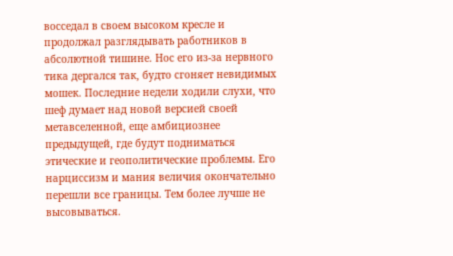восседал в своем высоком кресле и продолжал разглядывать работников в абсолютной тишине. Нос его из-за нервного тика дергался так, будто сгоняет невидимых мошек. Последние недели ходили слухи, что шеф думает над новой версией своей метавселенной, еще амбициознее предыдущей, где будут подниматься этические и геополитические проблемы. Его нарциссизм и мания величия окончательно перешли все границы. Тем более лучше не высовываться.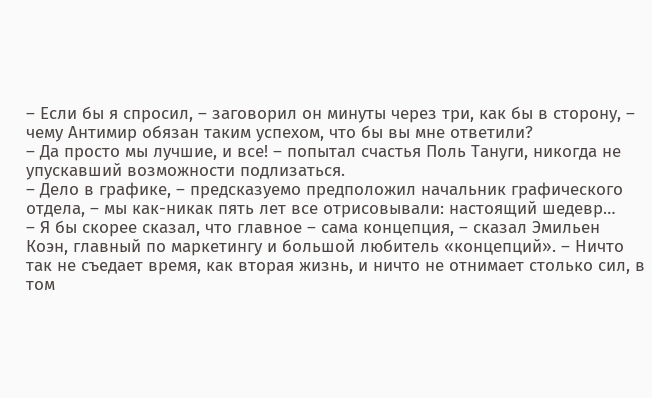– Если бы я спросил, – заговорил он минуты через три, как бы в сторону, – чему Антимир обязан таким успехом, что бы вы мне ответили?
– Да просто мы лучшие, и все! – попытал счастья Поль Тануги, никогда не упускавший возможности подлизаться.
– Дело в графике, – предсказуемо предположил начальник графического отдела, – мы как-никак пять лет все отрисовывали: настоящий шедевр…
– Я бы скорее сказал, что главное – сама концепция, – сказал Эмильен Коэн, главный по маркетингу и большой любитель «концепций». – Ничто так не съедает время, как вторая жизнь, и ничто не отнимает столько сил, в том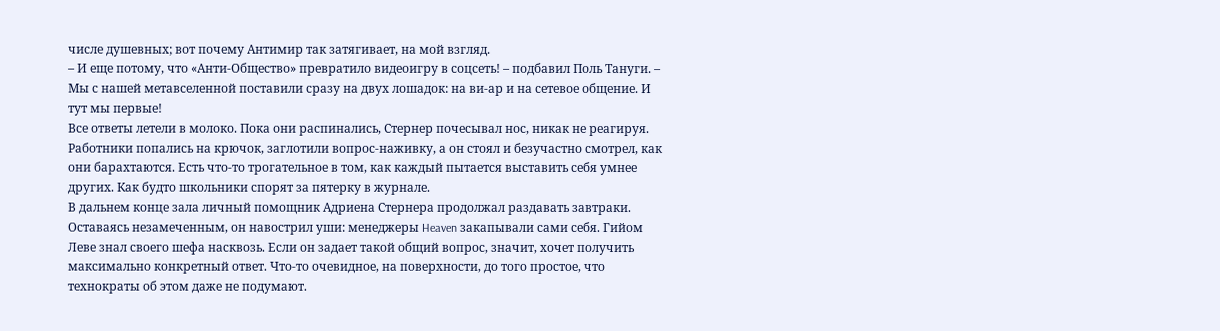числе душевных; вот почему Антимир так затягивает, на мой взгляд.
– И еще потому, что «Анти-Общество» превратило видеоигру в соцсеть! – подбавил Поль Тануги. – Мы с нашей метавселенной поставили сразу на двух лошадок: на ви-ар и на сетевое общение. И тут мы первые!
Все ответы летели в молоко. Пока они распинались, Стернер почесывал нос, никак не реагируя. Работники попались на крючок, заглотили вопрос-наживку, а он стоял и безучастно смотрел, как они барахтаются. Есть что-то трогательное в том, как каждый пытается выставить себя умнее других. Как будто школьники спорят за пятерку в журнале.
В дальнем конце зала личный помощник Адриена Стернера продолжал раздавать завтраки. Оставаясь незамеченным, он навострил уши: менеджеры Heaven закапывали сами себя. Гийом Леве знал своего шефа насквозь. Если он задает такой общий вопрос, значит, хочет получить максимально конкретный ответ. Что-то очевидное, на поверхности, до того простое, что технократы об этом даже не подумают.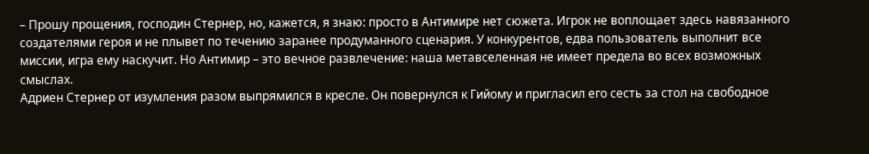– Прошу прощения, господин Стернер, но, кажется, я знаю: просто в Антимире нет сюжета. Игрок не воплощает здесь навязанного создателями героя и не плывет по течению заранее продуманного сценария. У конкурентов, едва пользователь выполнит все миссии, игра ему наскучит. Но Антимир – это вечное развлечение: наша метавселенная не имеет предела во всех возможных смыслах.
Адриен Стернер от изумления разом выпрямился в кресле. Он повернулся к Гийому и пригласил его сесть за стол на свободное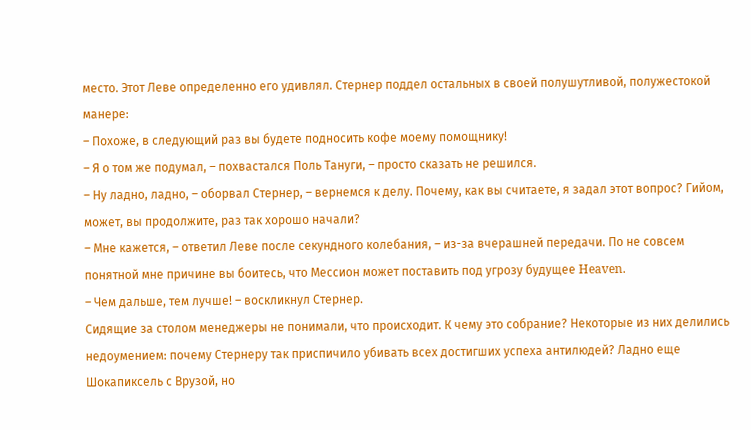место. Этот Леве определенно его удивлял. Стернер поддел остальных в своей полушутливой, полужестокой манере:
– Похоже, в следующий раз вы будете подносить кофе моему помощнику!
– Я о том же подумал, – похвастался Поль Тануги, – просто сказать не решился.
– Ну ладно, ладно, – оборвал Стернер, – вернемся к делу. Почему, как вы считаете, я задал этот вопрос? Гийом, может, вы продолжите, раз так хорошо начали?
– Мне кажется, – ответил Леве после секундного колебания, – из-за вчерашней передачи. По не совсем понятной мне причине вы боитесь, что Мессион может поставить под угрозу будущее Heaven.
– Чем дальше, тем лучше! – воскликнул Стернер.
Сидящие за столом менеджеры не понимали, что происходит. К чему это собрание? Некоторые из них делились недоумением: почему Стернеру так приспичило убивать всех достигших успеха антилюдей? Ладно еще Шокапиксель с Врузой, но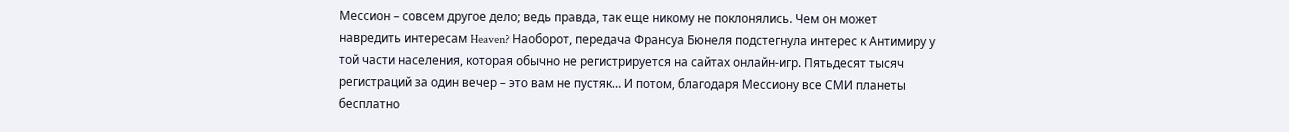Мессион – совсем другое дело; ведь правда, так еще никому не поклонялись. Чем он может навредить интересам Heaven? Наоборот, передача Франсуа Бюнеля подстегнула интерес к Антимиру у той части населения, которая обычно не регистрируется на сайтах онлайн-игр. Пятьдесят тысяч регистраций за один вечер – это вам не пустяк… И потом, благодаря Мессиону все СМИ планеты бесплатно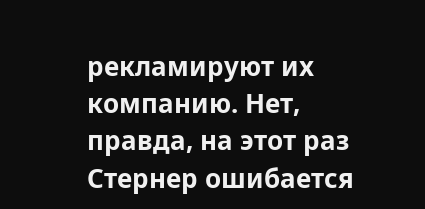рекламируют их компанию. Нет, правда, на этот раз Стернер ошибается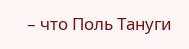– что Поль Тануги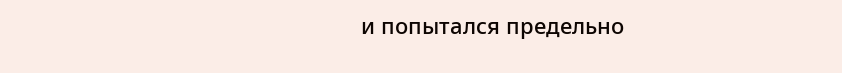и попытался предельно